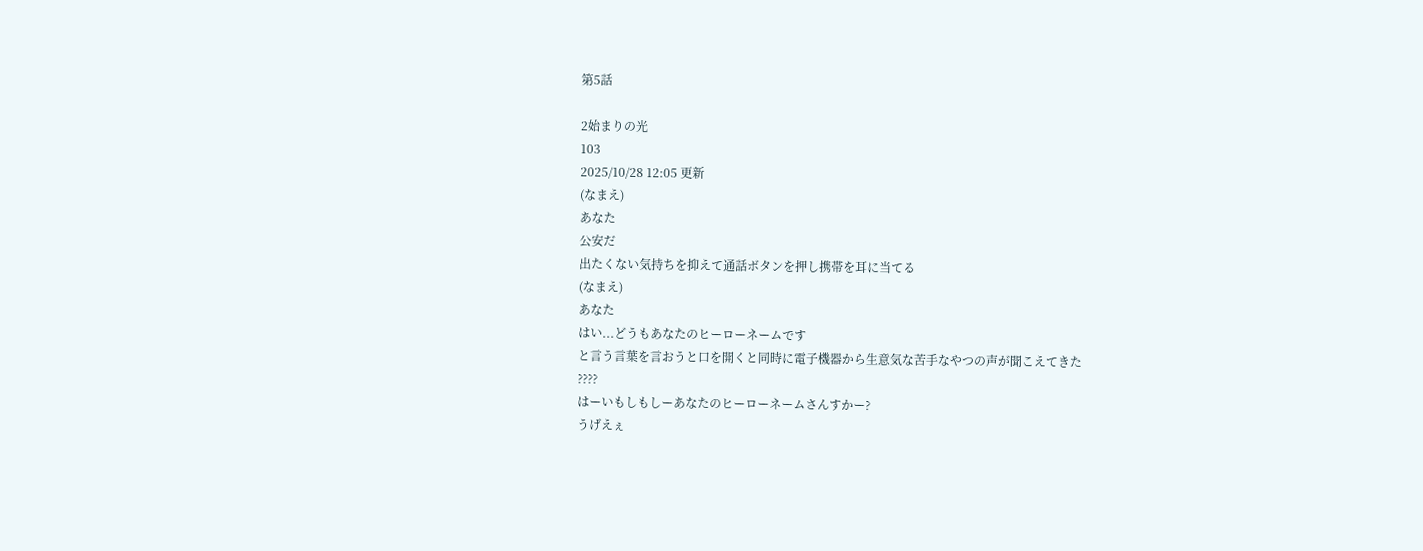第5話

2始まりの光
103
2025/10/28 12:05 更新
(なまえ)
あなた
公安だ
出たくない気持ちを抑えて通話ボタンを押し携帯を耳に当てる
(なまえ)
あなた
はい...どうもあなたのヒーローネームです
と言う言葉を言おうと口を開くと同時に電子機器から生意気な苦手なやつの声が聞こえてきた
????
はーいもしもしーあなたのヒーローネームさんすかー?
うげえぇ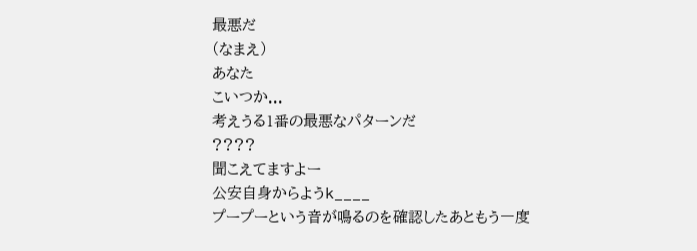最悪だ
(なまえ)
あなた
こいつか...
考えうる1番の最悪なパターンだ
????
聞こえてますよー
公安自身からようk____
プープーという音が鳴るのを確認したあともう一度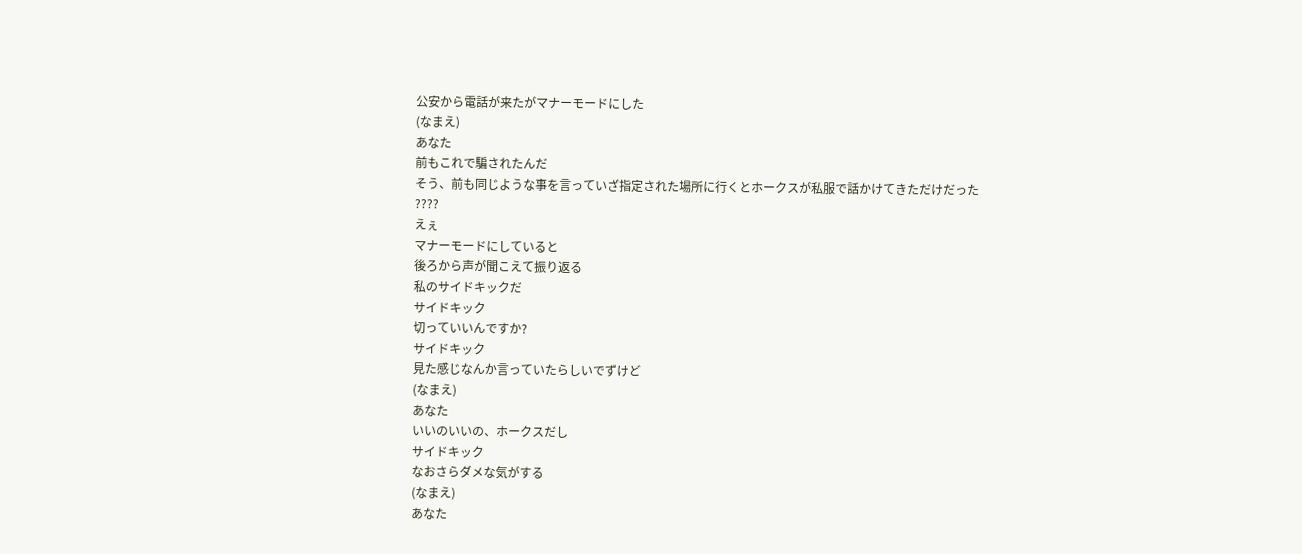公安から電話が来たがマナーモードにした
(なまえ)
あなた
前もこれで騙されたんだ
そう、前も同じような事を言っていざ指定された場所に行くとホークスが私服で話かけてきただけだった
????
えぇ
マナーモードにしていると
後ろから声が聞こえて振り返る
私のサイドキックだ
サイドキック
切っていいんですか?
サイドキック
見た感じなんか言っていたらしいでずけど
(なまえ)
あなた
いいのいいの、ホークスだし
サイドキック
なおさらダメな気がする
(なまえ)
あなた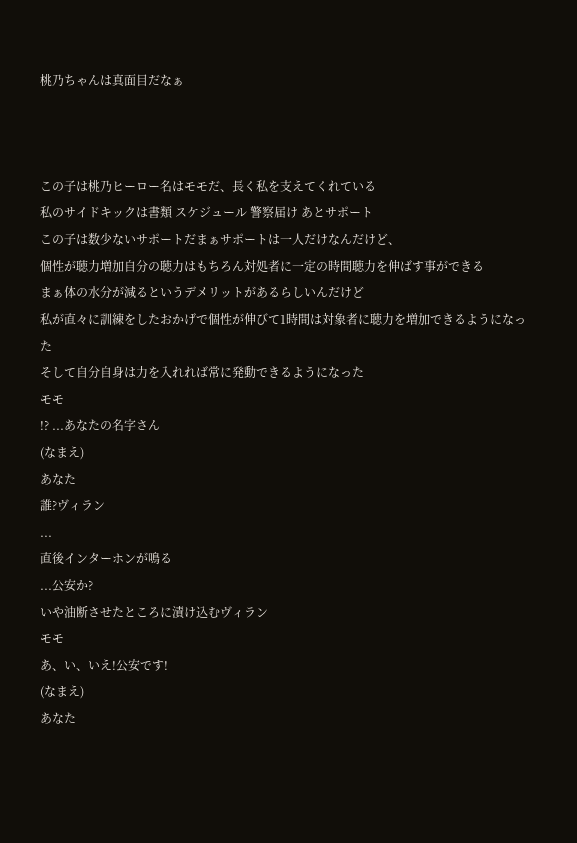桃乃ちゃんは真面目だなぁ



この子は桃乃ヒーロー名はモモだ、長く私を支えてくれている
私のサイドキックは書類 スケジュール 警察届け あとサポート
この子は数少ないサポートだまぁサポートは一人だけなんだけど、
個性が聴力増加自分の聴力はもちろん対処者に一定の時間聴力を伸ばす事ができる
まぁ体の水分が減るというデメリットがあるらしいんだけど
私が直々に訓練をしたおかげで個性が伸びて1時間は対象者に聴力を増加できるようになった
そして自分自身は力を入れれば常に発動できるようになった
モモ
!? ...あなたの名字さん
(なまえ)
あなた
誰?ヴィラン
...
直後インターホンが鳴る
...公安か?
いや油断させたところに漬け込むヴィラン
モモ
あ、い、いえ!公安です!
(なまえ)
あなた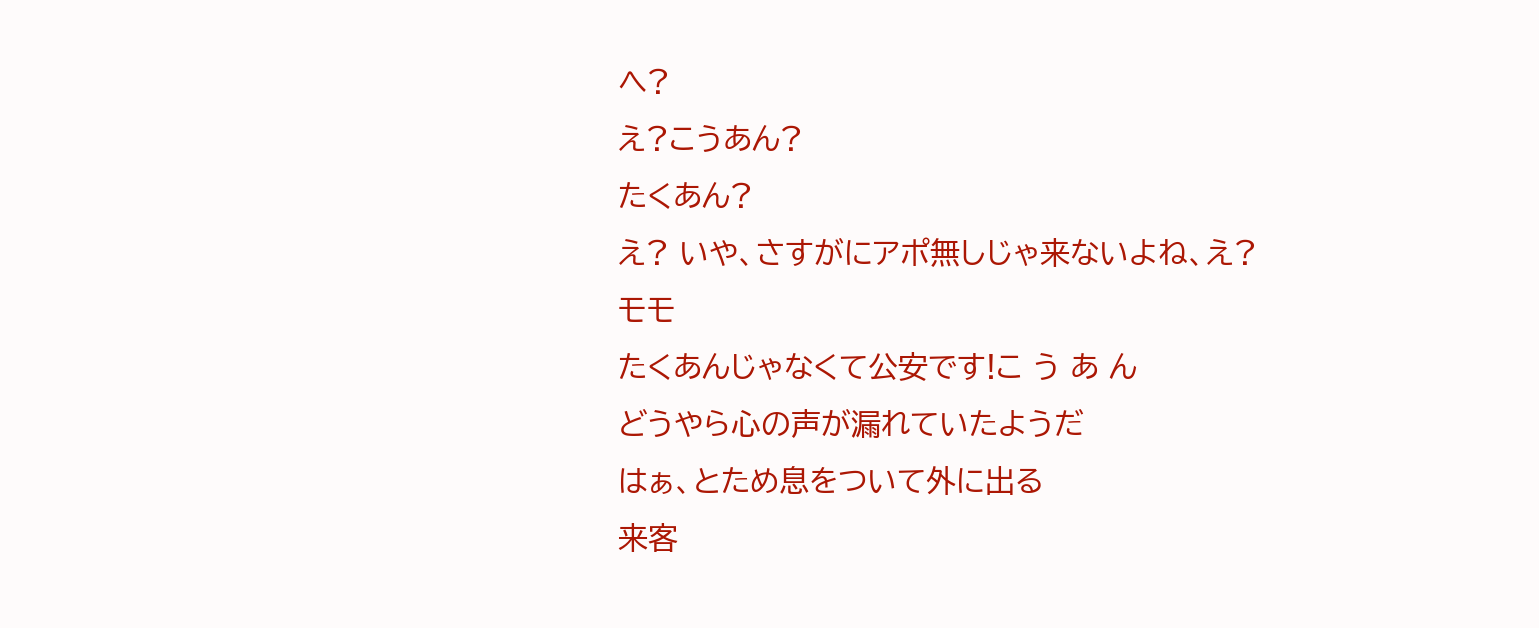へ?
え?こうあん?
たくあん?
え? いや、さすがにアポ無しじゃ来ないよね、え?
モモ
たくあんじゃなくて公安です!こ う あ ん
どうやら心の声が漏れていたようだ
はぁ、とため息をついて外に出る
来客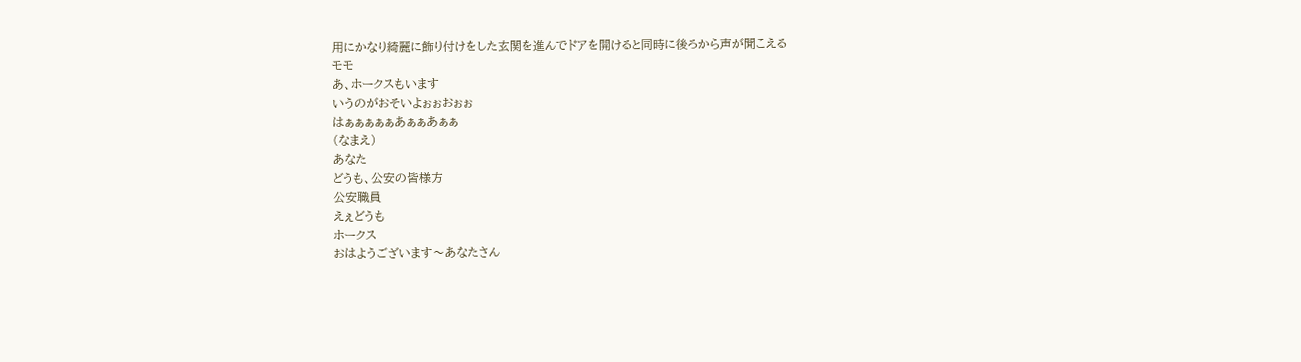用にかなり綺麗に飾り付けをした玄関を進んでドアを開けると同時に後ろから声が聞こえる
モモ
あ、ホークスもいます
いうのがおそいよぉぉおぉぉ
はぁぁぁぁぁあぁぁあぁぁ
(なまえ)
あなた
どうも、公安の皆様方
公安職員
えぇどうも
ホークス
おはようございます〜あなたさん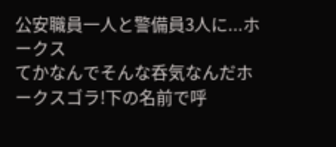公安職員一人と警備員3人に...ホークス
てかなんでそんな呑気なんだホークスゴラ!下の名前で呼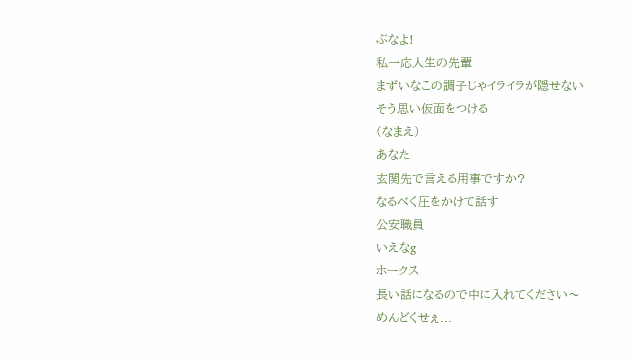ぶなよ!
私一応人生の先輩
まずいなこの調子じゃイライラが隠せない
そう思い仮面をつける
(なまえ)
あなた
玄関先で言える用事ですか?
なるべく圧をかけて話す
公安職員
いえなg
ホークス
長い話になるので中に入れてください〜
めんどくせぇ...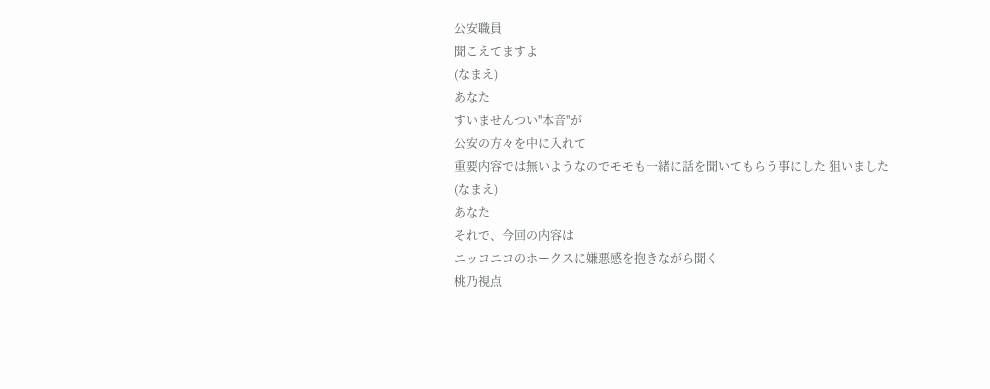公安職員
聞こえてますよ
(なまえ)
あなた
すいませんつい''本音''が
公安の方々を中に入れて
重要内容では無いようなのでモモも一緒に話を聞いてもらう事にした 狙いました
(なまえ)
あなた
それで、今回の内容は
ニッコニコのホークスに嫌悪感を抱きながら聞く
桃乃視点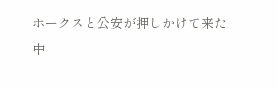ホークスと公安が押しかけて来た
中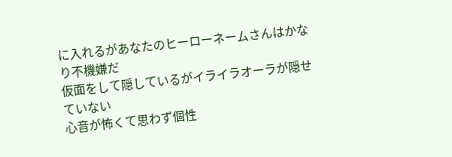に入れるがあなたのヒーローネームさんはかなり不機嫌だ
仮面をして隠しているがイライラオーラが隠せていない
心音が怖くて思わず個性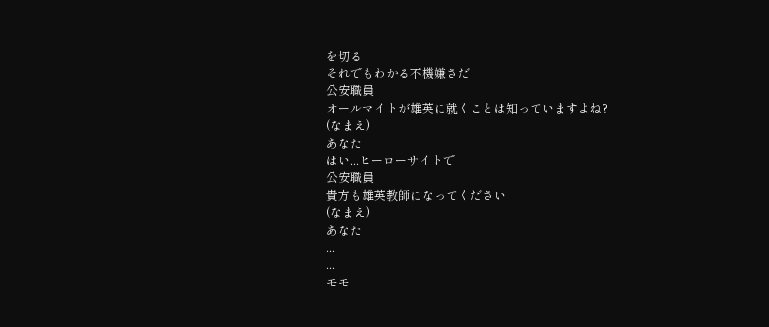を切る
それでもわかる不機嫌さだ
公安職員
オールマイトが雄英に就くことは知っていますよね?
(なまえ)
あなた
はい...ヒーローサイトで
公安職員
貴方も雄英教師になってください
(なまえ)
あなた
...
...
モモ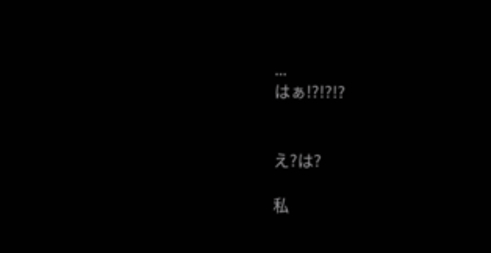...
はぁ!?!?!?


え?は?

私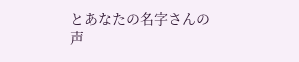とあなたの名字さんの声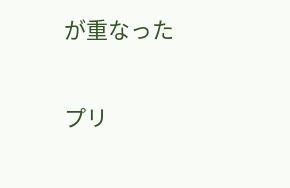が重なった

プリ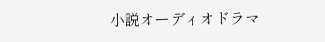小説オーディオドラマ